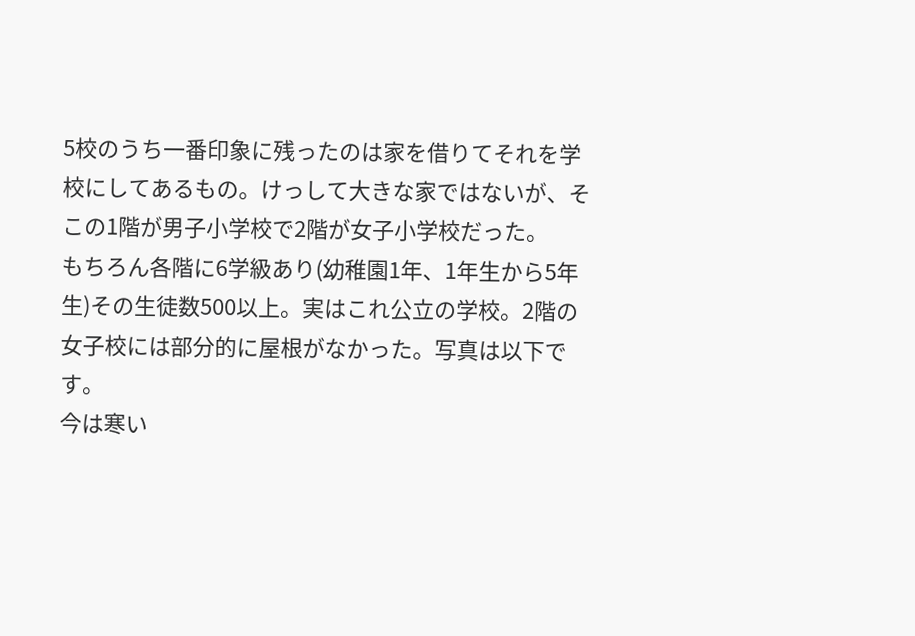5校のうち一番印象に残ったのは家を借りてそれを学校にしてあるもの。けっして大きな家ではないが、そこの1階が男子小学校で2階が女子小学校だった。
もちろん各階に6学級あり(幼稚園1年、1年生から5年生)その生徒数500以上。実はこれ公立の学校。2階の女子校には部分的に屋根がなかった。写真は以下です。
今は寒い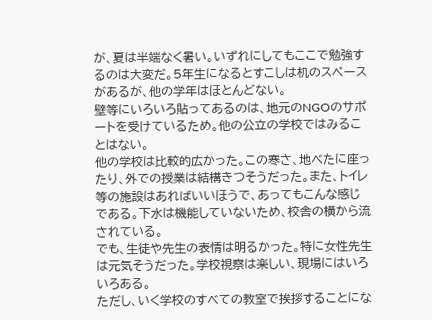が、夏は半端なく暑い。いずれにしてもここで勉強するのは大変だ。5年生になるとすこしは机のスペースがあるが、他の学年はほとんどない。
壁等にいろいろ貼ってあるのは、地元のNGOのサポートを受けているため。他の公立の学校ではみることはない。
他の学校は比較的広かった。この寒さ、地べたに座ったり、外での授業は結構きつそうだった。また、トイレ等の施設はあればいいほうで、あってもこんな感じである。下水は機能していないため、校舎の横から流されている。
でも、生徒や先生の表情は明るかった。特に女性先生は元気そうだった。学校視察は楽しい、現場にはいろいろある。
ただし、いく学校のすべての教室で挨拶することにな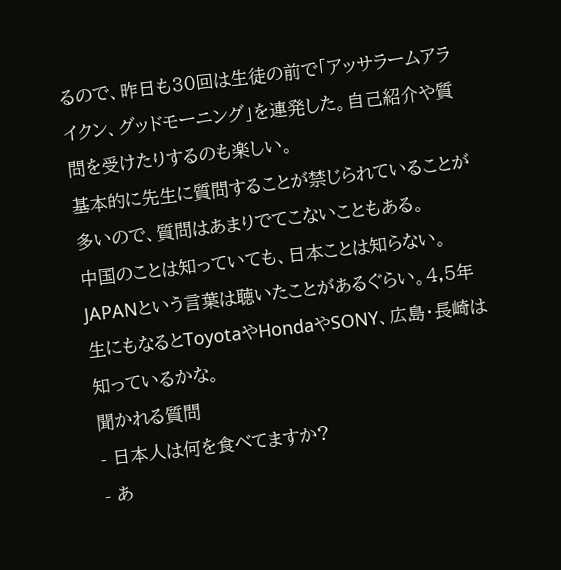るので、昨日も30回は生徒の前で「アッサラームアライクン、グッドモーニング」を連発した。自己紹介や質問を受けたりするのも楽しい。
基本的に先生に質問することが禁じられていることが多いので、質問はあまりでてこないこともある。
中国のことは知っていても、日本ことは知らない。JAPANという言葉は聴いたことがあるぐらい。4,5年生にもなるとToyotaやHondaやSONY、広島・長崎は知っているかな。
聞かれる質問
- 日本人は何を食べてますか?
- あ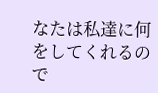なたは私達に何をしてくれるので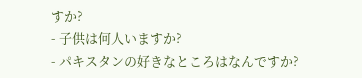すか?
- 子供は何人いますか?
- パキスタンの好きなところはなんですか?